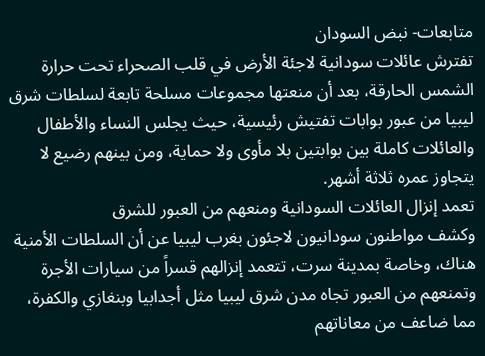متابعات- نبض السودان
تفترش عائلات سودانية لاجئة الأرض في قلب الصحراء تحت حرارة الشمس الحارقة، بعد أن منعتها مجموعات مسلحة تابعة لسلطات شرق ليبيا من عبور بوابات تفتيش رئيسية، حيث يجلس النساء والأطفال والعائلات كاملة بين بوابتين بلا مأوى ولا حماية، ومن بينهم رضيع لا يتجاوز عمره ثلاثة أشهر.
تعمد إنزال العائلات السودانية ومنعهم من العبور للشرق
وكشف مواطنون سودانيون لاجئون بغرب ليبيا عن أن السلطات الأمنية هناك، وخاصة بمدينة سرت، تتعمد إنزالهم قسراً من سيارات الأجرة وتمنعهم من العبور تجاه مدن شرق ليبيا مثل أجدابيا وبنغازي والكفرة، مما ضاعف من معاناتهم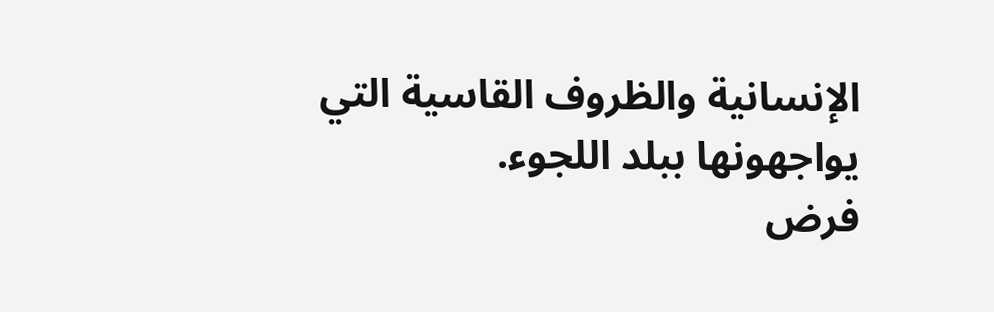الإنسانية والظروف القاسية التي يواجهونها ببلد اللجوء.
فرض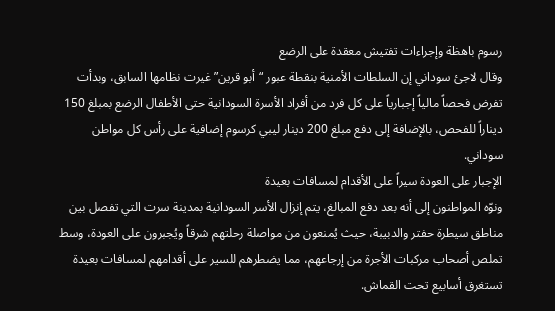رسوم باهظة وإجراءات تفتيش معقدة على الرضع
وقال لاجئ سوداني إن السلطات الأمنية بنقطة عبور “أبو قرين” غيرت نظامها السابق، وبدأت تفرض فحصاً مالياً إجبارياً على كل فرد من أفراد الأسرة السودانية حتى الأطفال الرضع بمبلغ 150 ديناراً للفحص، بالإضافة إلى دفع مبلغ 200 دينار ليبي كرسوم إضافية على رأس كل مواطن سوداني.
الإجبار على العودة سيراً على الأقدام لمسافات بعيدة
ونوّه المواطنون إلى أنه بعد دفع المبالغ، يتم إنزال الأسر السودانية بمدينة سرت التي تفصل بين مناطق سيطرة حفتر والدبيبة، حيث يُمنعون من مواصلة رحلتهم شرقاً ويُجبرون على العودة، وسط تملص أصحاب مركبات الأجرة من إرجاعهم، مما يضطرهم للسير على أقدامهم لمسافات بعيدة تستغرق أسابيع تحت القماش.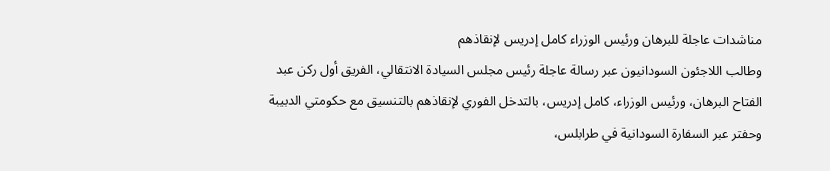مناشدات عاجلة للبرهان ورئيس الوزراء كامل إدريس لإنقاذهم
وطالب اللاجئون السودانيون عبر رسالة عاجلة رئيس مجلس السيادة الانتقالي، الفريق أول ركن عبد الفتاح البرهان، ورئيس الوزراء، كامل إدريس، بالتدخل الفوري لإنقاذهم بالتنسيق مع حكومتي الدبيبة وحفتر عبر السفارة السودانية في طرابلس،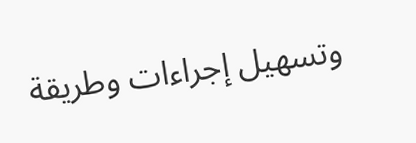وتسهيل إجراءات وطريقة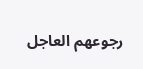رجوعهم العاجل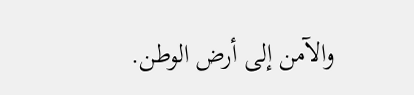والآمن إلى أرض الوطن.